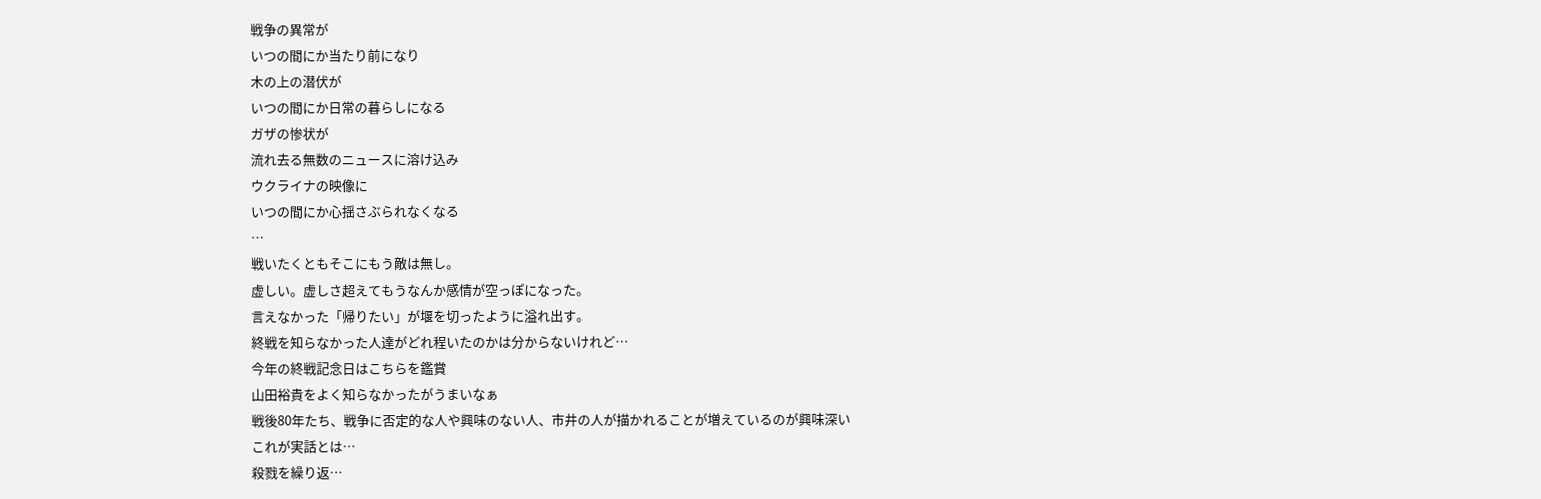戦争の異常が
いつの間にか当たり前になり
木の上の潜伏が
いつの間にか日常の暮らしになる
ガザの惨状が
流れ去る無数のニュースに溶け込み
ウクライナの映像に
いつの間にか心揺さぶられなくなる
…
戦いたくともそこにもう敵は無し。
虚しい。虚しさ超えてもうなんか感情が空っぽになった。
言えなかった「帰りたい」が堰を切ったように溢れ出す。
終戦を知らなかった人達がどれ程いたのかは分からないけれど…
今年の終戦記念日はこちらを鑑賞
山田裕貴をよく知らなかったがうまいなぁ
戦後80年たち、戦争に否定的な人や興味のない人、市井の人が描かれることが増えているのが興味深い
これが実話とは…
殺戮を繰り返…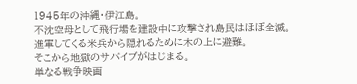1945年の沖縄・伊江島。
不沈空母として飛行場を建設中に攻撃され島民はほぼ全滅。
進軍してくる米兵から隠れるために木の上に避難。
そこから地獄のサバイブがはじまる。
単なる戦争映画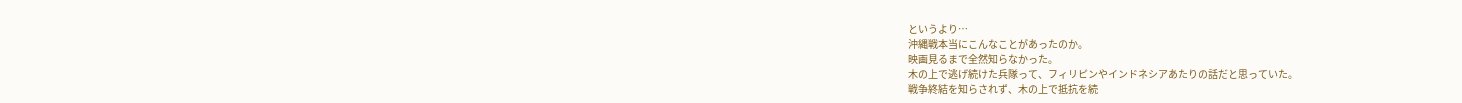というより…
沖縄戦本当にこんなことがあったのか。
映画見るまで全然知らなかった。
木の上で逃げ続けた兵隊って、フィリピンやインドネシアあたりの話だと思っていた。
戦争終結を知らされず、木の上で抵抗を続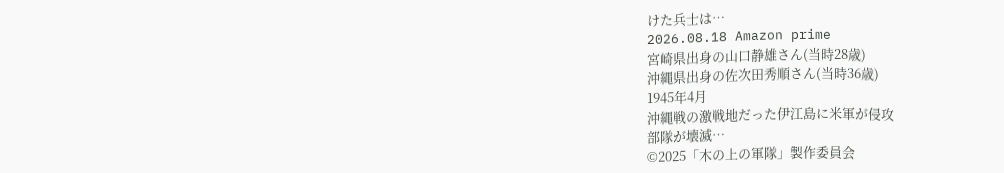けた兵士は…
2026.08.18 Amazon prime
宮崎県出身の山口静雄さん(当時28歳)
沖縄県出身の佐次田秀順さん(当時36歳)
1945年4月
沖縄戦の激戦地だった伊江島に米軍が侵攻
部隊が壊滅…
©2025「木の上の軍隊」製作委員会